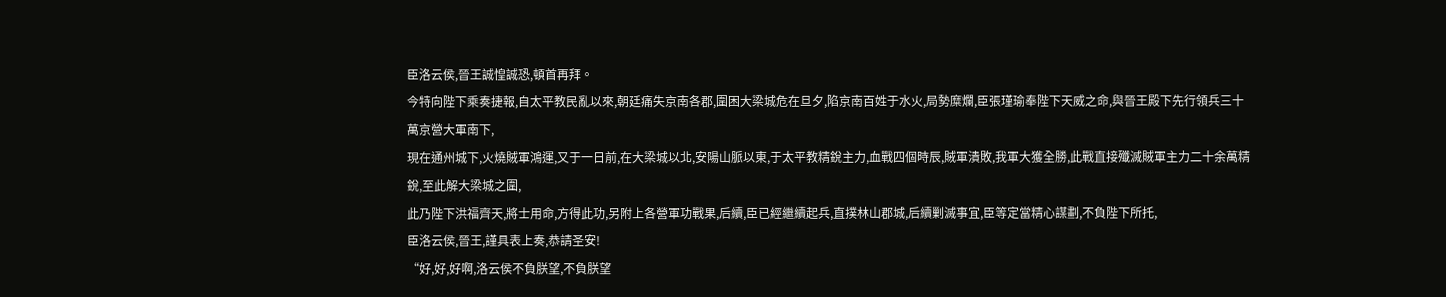臣洛云侯,晉王誠惶誠恐,頓首再拜。
今特向陛下乘奏捷報,自太平教民亂以來,朝廷痛失京南各郡,圍困大梁城危在旦夕,陷京南百姓于水火,局勢糜爛,臣張瑾瑜奉陛下天威之命,與晉王殿下先行領兵三十萬京營大軍南下,
現在通州城下,火燒賊軍鴻運,又于一日前,在大梁城以北,安陽山脈以東,于太平教精銳主力,血戰四個時辰,賊軍潰敗,我軍大獲全勝,此戰直接殲滅賊軍主力二十余萬精銳,至此解大梁城之圍,
此乃陛下洪福齊天,將士用命,方得此功,另附上各營軍功戰果,后續,臣已經繼續起兵,直撲林山郡城,后續剿滅事宜,臣等定當精心謀劃,不負陛下所托,
臣洛云侯,晉王,謹具表上奏,恭請圣安!
“好,好,好啊,洛云侯不負朕望,不負朕望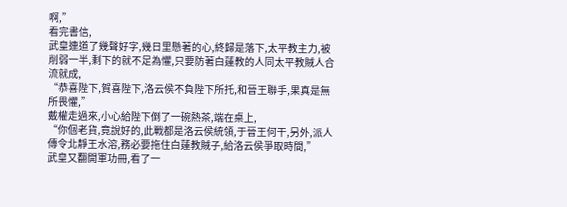啊,”
看完書信,
武皇連道了幾聲好字,幾日里懸著的心,終歸是落下,太平教主力,被削弱一半,剩下的就不足為懼,只要防著白蓮教的人同太平教賊人合流就成,
“恭喜陛下,賀喜陛下,洛云侯不負陛下所托,和晉王聯手,果真是無所畏懼,”
戴權走過來,小心給陛下倒了一碗熱茶,端在桌上,
“你個老貨,竟說好的,此戰都是洛云侯統領,于晉王何干,另外,派人傳令北靜王水溶,務必要拖住白蓮教賊子,給洛云侯爭取時間,”
武皇又翻開軍功冊,看了一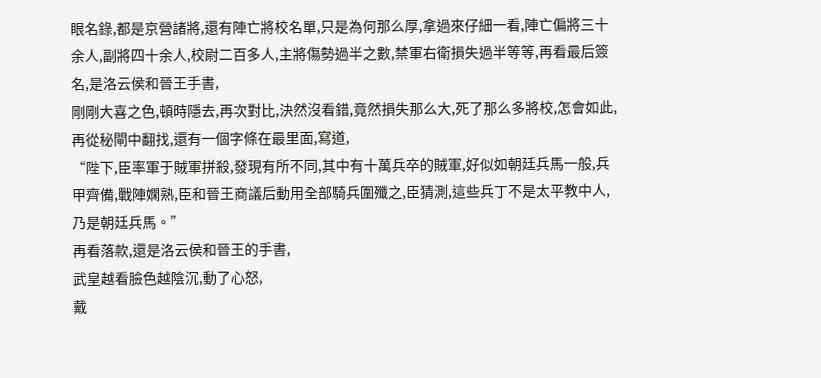眼名錄,都是京營諸將,還有陣亡將校名單,只是為何那么厚,拿過來仔細一看,陣亡偏將三十余人,副將四十余人,校尉二百多人,主將傷勢過半之數,禁軍右衛損失過半等等,再看最后簽名,是洛云侯和晉王手書,
剛剛大喜之色,頓時隱去,再次對比,決然沒看錯,竟然損失那么大,死了那么多將校,怎會如此,
再從秘閘中翻找,還有一個字條在最里面,寫道,
“陛下,臣率軍于賊軍拼殺,發現有所不同,其中有十萬兵卒的賊軍,好似如朝廷兵馬一般,兵甲齊備,戰陣嫻熟,臣和晉王商議后動用全部騎兵圍殲之,臣猜測,這些兵丁不是太平教中人,乃是朝廷兵馬。”
再看落款,還是洛云侯和晉王的手書,
武皇越看臉色越陰沉,動了心怒,
戴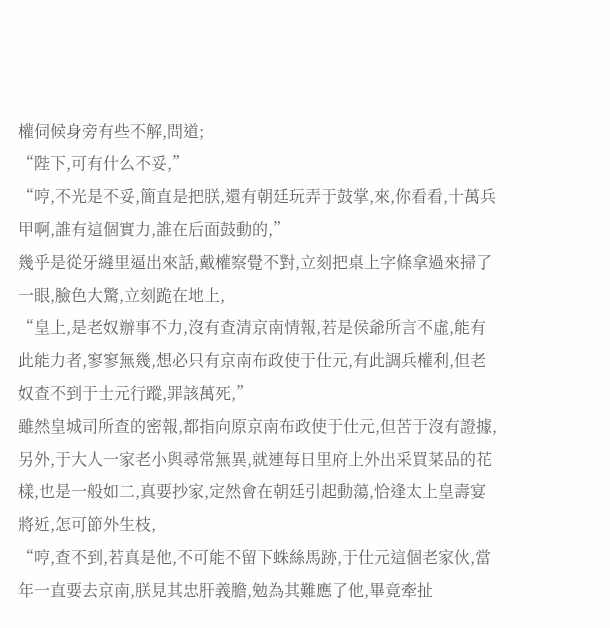權伺候身旁有些不解,問道;
“陛下,可有什么不妥,”
“哼,不光是不妥,簡直是把朕,還有朝廷玩弄于鼓掌,來,你看看,十萬兵甲啊,誰有這個實力,誰在后面鼓動的,”
幾乎是從牙縫里逼出來話,戴權察覺不對,立刻把桌上字條拿過來掃了一眼,臉色大驚,立刻跪在地上,
“皇上,是老奴辦事不力,沒有查清京南情報,若是侯爺所言不虛,能有此能力者,寥寥無幾,想必只有京南布政使于仕元,有此調兵權利,但老奴查不到于士元行蹤,罪該萬死,”
雖然皇城司所查的密報,都指向原京南布政使于仕元,但苦于沒有證據,另外,于大人一家老小與尋常無異,就連每日里府上外出采買菜品的花樣,也是一般如二,真要抄家,定然會在朝廷引起動蕩,恰逢太上皇壽宴將近,怎可節外生枝,
“哼,查不到,若真是他,不可能不留下蛛絲馬跡,于仕元這個老家伙,當年一直要去京南,朕見其忠肝義膽,勉為其難應了他,畢竟牽扯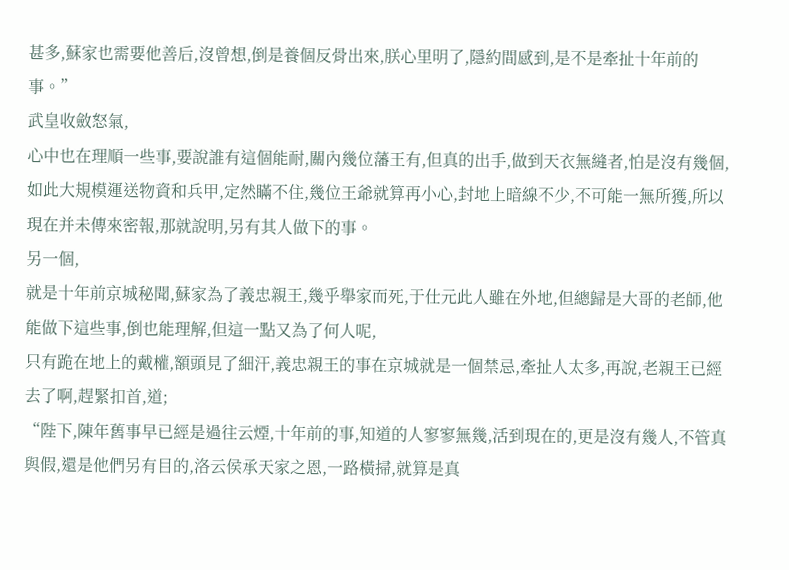甚多,蘇家也需要他善后,沒曾想,倒是養個反骨出來,朕心里明了,隱約間感到,是不是牽扯十年前的事。”
武皇收斂怒氣,
心中也在理順一些事,要說誰有這個能耐,關內幾位藩王有,但真的出手,做到天衣無縫者,怕是沒有幾個,如此大規模運送物資和兵甲,定然瞞不住,幾位王爺就算再小心,封地上暗線不少,不可能一無所獲,所以現在并未傳來密報,那就說明,另有其人做下的事。
另一個,
就是十年前京城秘聞,蘇家為了義忠親王,幾乎舉家而死,于仕元此人雖在外地,但總歸是大哥的老師,他能做下這些事,倒也能理解,但這一點又為了何人呢,
只有跪在地上的戴權,額頭見了細汗,義忠親王的事在京城就是一個禁忌,牽扯人太多,再說,老親王已經去了啊,趕緊扣首,道;
“陛下,陳年舊事早已經是過往云煙,十年前的事,知道的人寥寥無幾,活到現在的,更是沒有幾人,不管真與假,還是他們另有目的,洛云侯承天家之恩,一路橫掃,就算是真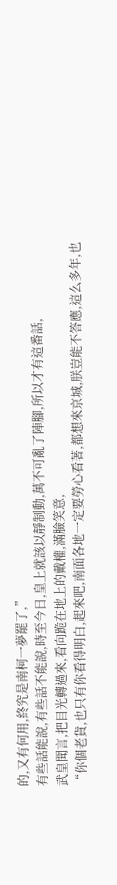的,又有何用,終究是南柯一夢罷了,”
有些話能說,有些話不能說,時至今日,皇上就該以靜制動,萬不可亂了陣腳,所以才有這番話,
武皇聞言,把目光轉過來,看向跪在地上的戴權,滿臉笑意,
“你個老貨,也只有你看得明白,起來吧,南面各地一定要勞心看著,都想來京城,朕豈能不答應,這么多年,也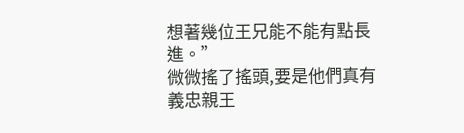想著幾位王兄能不能有點長進。”
微微搖了搖頭,要是他們真有義忠親王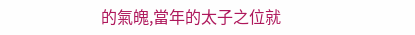的氣魄,當年的太子之位就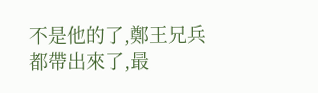不是他的了,鄭王兄兵都帶出來了,最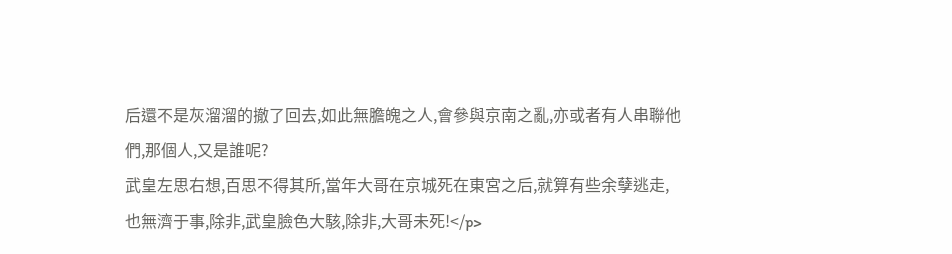后還不是灰溜溜的撤了回去,如此無膽魄之人,會參與京南之亂,亦或者有人串聯他們,那個人,又是誰呢?
武皇左思右想,百思不得其所,當年大哥在京城死在東宮之后,就算有些余孽逃走,也無濟于事,除非,武皇臉色大駭,除非,大哥未死!</p>